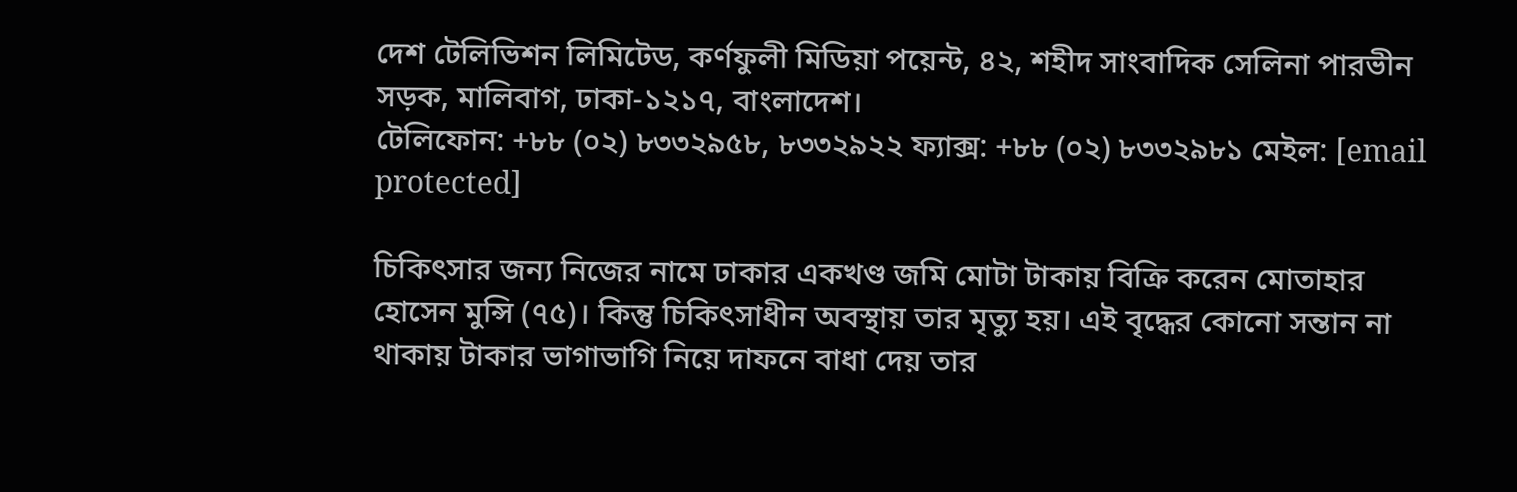দেশ টেলিভিশন লিমিটেড, কর্ণফুলী মিডিয়া পয়েন্ট, ৪২, শহীদ সাংবাদিক সেলিনা পারভীন সড়ক, মালিবাগ, ঢাকা-১২১৭, বাংলাদেশ।
টেলিফোন: +৮৮ (০২) ৮৩৩২৯৫৮, ৮৩৩২৯২২ ফ্যাক্স: +৮৮ (০২) ৮৩৩২৯৮১ মেইল: [email protected]

চিকিৎসার জন্য নিজের নামে ঢাকার একখণ্ড জমি মোটা টাকায় বিক্রি করেন মোতাহার হোসেন মুন্সি (৭৫)। কিন্তু চিকিৎসাধীন অবস্থায় তার মৃত্যু হয়। এই বৃদ্ধের কোনো সন্তান না থাকায় টাকার ভাগাভাগি নিয়ে দাফনে বাধা দেয় তার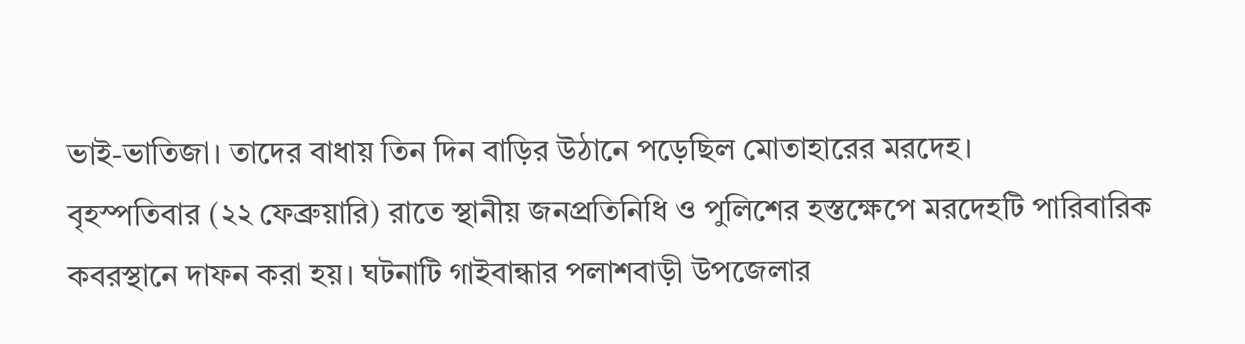ভাই-ভাতিজা। তাদের বাধায় তিন দিন বাড়ির উঠানে পড়েছিল মোতাহারের মরদেহ।
বৃহস্পতিবার (২২ ফেব্রুয়ারি) রাতে স্থানীয় জনপ্রতিনিধি ও পুলিশের হস্তক্ষেপে মরদেহটি পারিবারিক কবরস্থানে দাফন করা হয়। ঘটনাটি গাইবান্ধার পলাশবাড়ী উপজেলার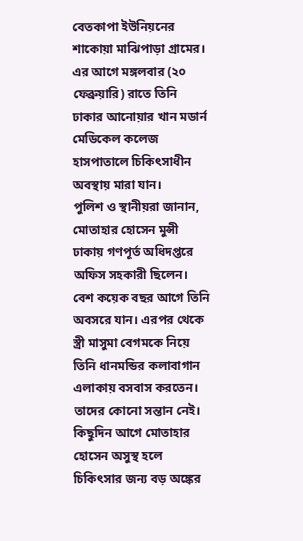বেতকাপা ইউনিয়নের শাকোয়া মাঝিপাড়া গ্রামের।
এর আগে মঙ্গলবার (২০ ফেব্রুয়ারি) রাতে তিনি ঢাকার আনোয়ার খান মডার্ন মেডিকেল কলেজ হাসপাতালে চিকিৎসাধীন অবস্থায় মারা যান।
পুলিশ ও স্থানীয়রা জানান, মোতাহার হোসেন মুন্সী ঢাকায় গণপূর্ত অধিদপ্তরে অফিস সহকারী ছিলেন। বেশ কয়েক বছর আগে তিনি অবসরে যান। এরপর থেকে স্ত্রী মাসুমা বেগমকে নিয়ে তিনি ধানমন্ডির কলাবাগান এলাকায় বসবাস করতেন। তাদের কোনো সন্তান নেই। কিছুদিন আগে মোতাহার হোসেন অসুস্থ হলে চিকিৎসার জন্য বড় অঙ্কের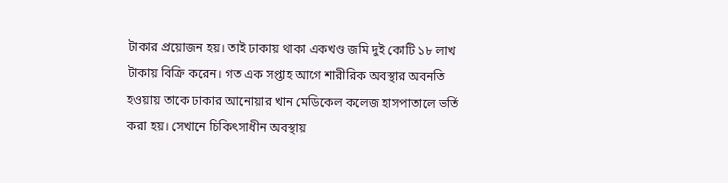টাকার প্রয়োজন হয়। তাই ঢাকায় থাকা একখণ্ড জমি দুই কোটি ১৮ লাখ টাকায় বিক্রি করেন। গত এক সপ্তাহ আগে শারীরিক অবস্থার অবনতি হওয়ায় তাকে ঢাকার আনোয়ার খান মেডিকেল কলেজ হাসপাতালে ভর্তি করা হয়। সেখানে চিকিৎসাধীন অবস্থায়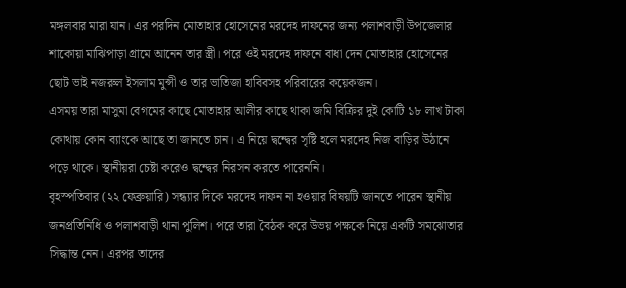মঙ্গলবার মারা যান। এর পরদিন মোতাহার হোসেনের মরদেহ দাফনের জন্য পলাশবাড়ী উপজেলার শাকোয়া মাঝিপাড়া গ্রামে আনেন তার স্ত্রী। পরে ওই মরদেহ দাফনে বাধা দেন মোতাহার হোসেনের ছোট ভাই নজরুল ইসলাম মুন্সী ও তার ভাতিজা হাবিবসহ পরিবারের কয়েকজন।
এসময় তারা মাসুমা বেগমের কাছে মোতাহার আলীর কাছে থাকা জমি বিক্রির দুই কোটি ১৮ লাখ টাকা কোথায় কোন ব্যাংকে আছে তা জানতে চান। এ নিয়ে দ্বন্দ্বের সৃষ্টি হলে মরদেহ নিজ বাড়ির উঠানে পড়ে থাকে। স্থানীয়রা চেষ্টা করেও দ্বন্দ্বের নিরসন করতে পারেননি।
বৃহস্পতিবার (২২ ফেব্রুয়ারি) সন্ধ্যার দিকে মরদেহ দাফন না হওয়ার বিষয়টি জানতে পারেন স্থানীয় জনপ্রতিনিধি ও পলাশবাড়ী থানা পুলিশ। পরে তারা বৈঠক করে উভয় পক্ষকে নিয়ে একটি সমঝোতার সিদ্ধান্ত নেন। এরপর তাদের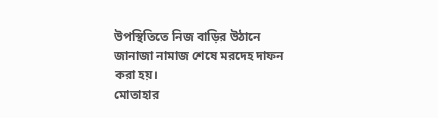উপস্থিতিতে নিজ বাড়ির উঠানে জানাজা নামাজ শেষে মরদেহ দাফন করা হয়।
মোতাহার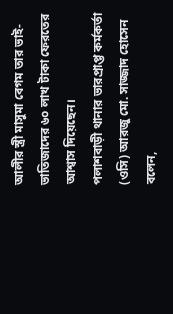আলীর স্ত্রী মাসুমা বেগম তার ভাই-ভাতিজাদের ৬০ লাখ টাকা ফেরতের আশ্বাস দিয়েছেন।
পলাশবাড়ী থানার ভারপ্রাপ্ত কর্মকর্তা (ওসি) আরজু মো. সাজ্জাদ হোসেন বলেন,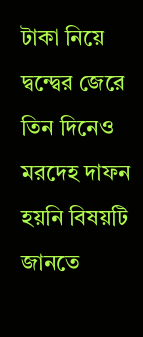টাকা নিয়ে দ্বন্দ্বের জেরে তিন দিনেও মরদেহ দাফন হয়নি বিষয়টি জানতে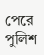পেরে পুলিশ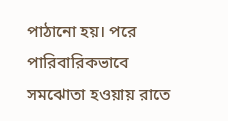পাঠানো হয়। পরে পারিবারিকভাবে সমঝোতা হওয়ায় রাতে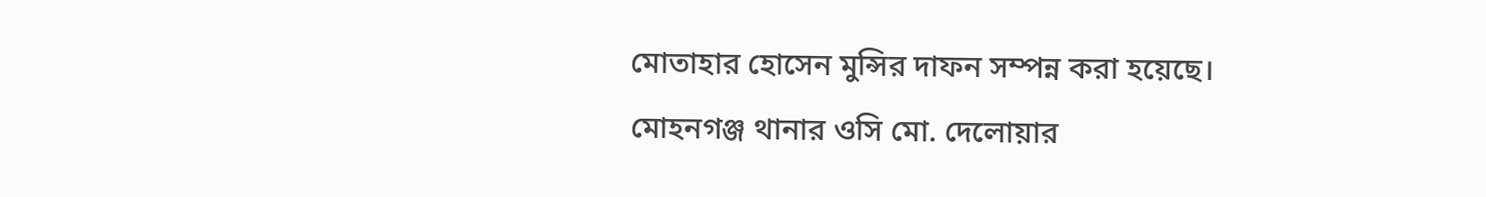মোতাহার হোসেন মুন্সির দাফন সম্পন্ন করা হয়েছে।
মোহনগঞ্জ থানার ওসি মো. দেলোয়ার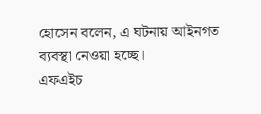হোসেন বলেন, এ ঘটনায় আইনগত ব্যবস্থা নেওয়া হচ্ছে।
এফএইচ